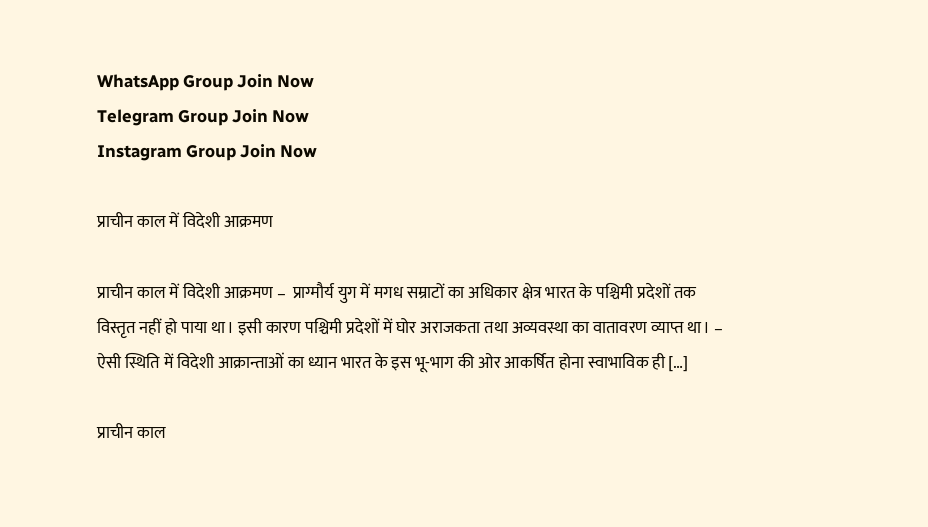WhatsApp Group Join Now
Telegram Group Join Now
Instagram Group Join Now

प्राचीन काल में विदेशी आक्रमण

प्राचीन काल में विदेशी आक्रमण –  प्राग्मौर्य युग में मगध सम्राटों का अधिकार क्षेत्र भारत के पश्चिमी प्रदेशों तक विस्तृत नहीं हो पाया था। इसी कारण पश्चिमी प्रदेशों में घोर अराजकता तथा अव्यवस्था का वातावरण व्याप्त था। –  ऐसी स्थिति में विदेशी आक्रान्ताओं का ध्यान भारत के इस भू-भाग की ओर आकर्षित होना स्वाभाविक ही […]

प्राचीन काल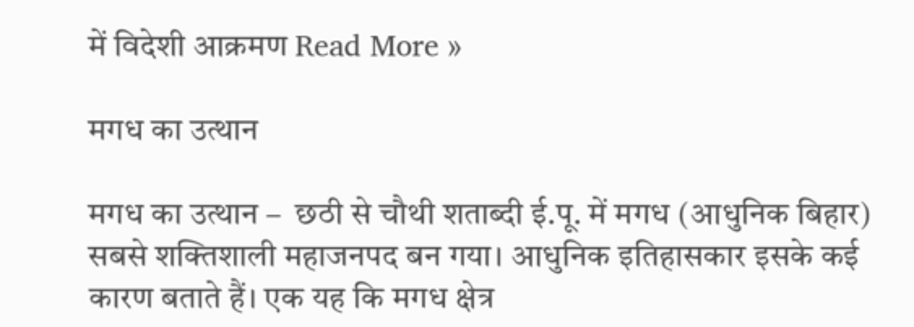में विदेशी आक्रमण Read More »

मगध का उत्थान

मगध का उत्थान –  छठी से चौथी शताब्दी ई.पू. में मगध (आधुनिक बिहार) सबसे शक्तिशाली महाजनपद बन गया। आधुनिक इतिहासकार इसके कई कारण बताते हैं। एक यह कि मगध क्षेत्र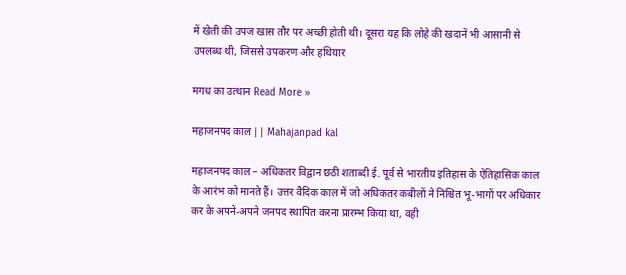में खेती की उपज खास तौर पर अच्छी होती थी। दूसरा यह कि लोहे की खदानें भी आसानी से उपलब्ध थी, जिससे उपकरण और हथियार

मगध का उत्थान Read More »

महाजनपद काल || Mahajanpad kal

महाजनपद काल – अधिकतर विद्वान छठी शताब्दी ई. पूर्व से भारतीय इतिहास के ऐतिहासिक काल के आरंभ को मानते हैं। उत्तर वैदिक काल में जो अधिकतर कबीलों ने निश्चित भू-भागों पर अधिकार कर के अपने-अपने जनपद स्थापित करना प्रारम्भ किया था, वही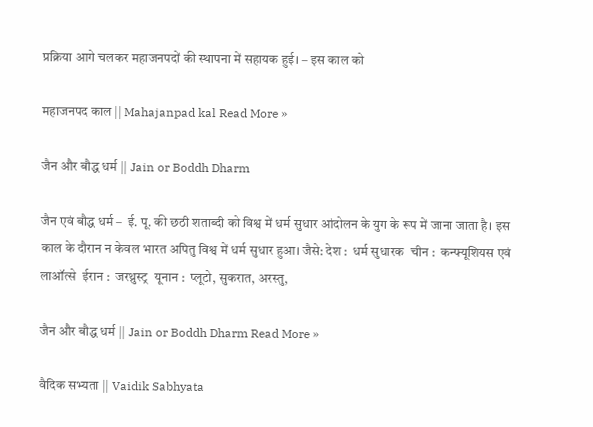प्रक्रिया आगे चलकर महाजनपदों की स्थापना में सहायक हुई। – इस काल को

महाजनपद काल || Mahajanpad kal Read More »

जैन और बौद्ध धर्म || Jain or Boddh Dharm

जैन एवं बौद्ध धर्म –  ई. पू. की छठी शताब्दी को विश्व में धर्म सुधार आंदोलन के युग के रूप में जाना जाता है। इस काल के दौरान न केवल भारत अपितु विश्व में धर्म सुधार हुआ। जैसे: देश :  धर्म सुधारक  चीन :  कन्फ्यूशियस एवं लाऑत्से  ईरान :  जरथ्रुस्ट्र  यूनान :  प्लूटो, सुकरात, अरस्तु,

जैन और बौद्ध धर्म || Jain or Boddh Dharm Read More »

वैदिक सभ्यता || Vaidik Sabhyata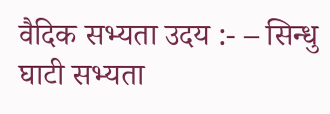वैदिक सभ्यता उदय :- – सिन्धु घाटी सभ्यता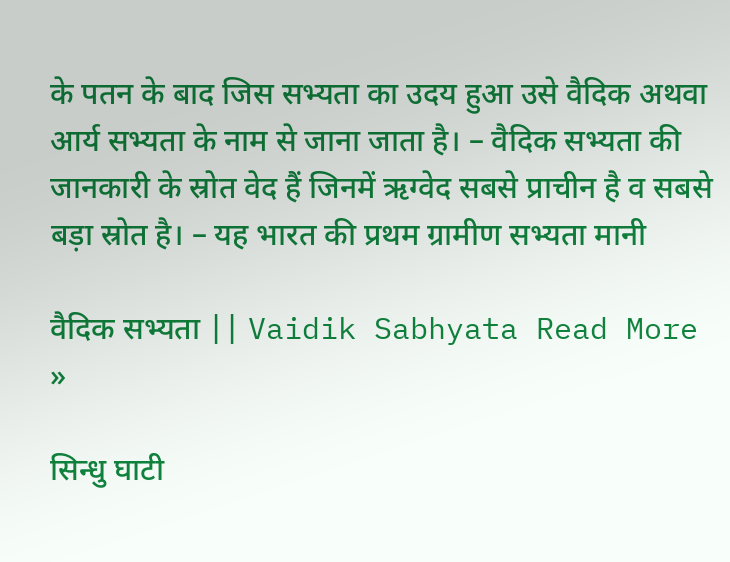के पतन के बाद जिस सभ्यता का उदय हुआ उसे वैदिक अथवा आर्य सभ्यता के नाम से जाना जाता है। – वैदिक सभ्यता की जानकारी के स्रोत वेद हैं जिनमें ऋग्वेद सबसे प्राचीन है व सबसे बड़ा स्रोत है। – यह भारत की प्रथम ग्रामीण सभ्यता मानी

वैदिक सभ्यता || Vaidik Sabhyata Read More »

सिन्धु घाटी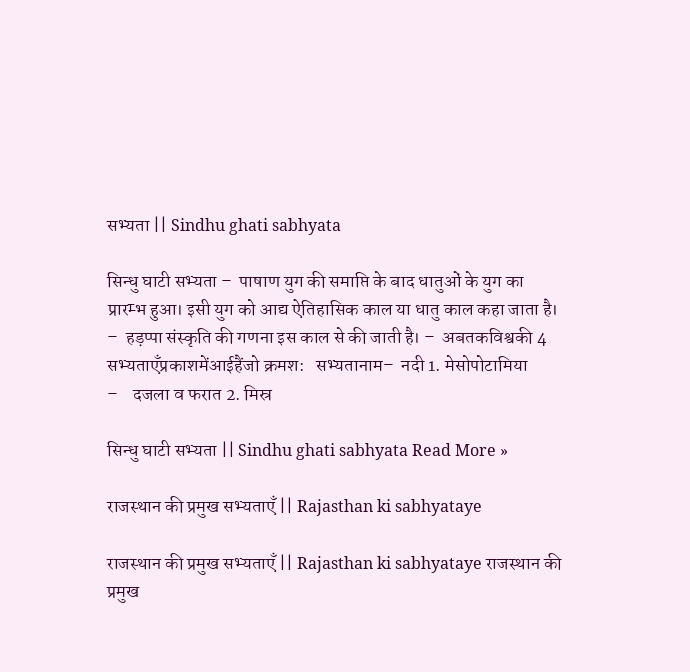सभ्यता || Sindhu ghati sabhyata

सिन्धु घाटी सभ्यता –  पाषाण युग की समाप्ति के बाद धातुओं के युग का प्रारम्भ हुआ। इसी युग को आद्य ऐतिहासिक काल या धातु काल कहा जाता है। –  हड़प्पा संस्कृति की गणना इस काल से की जाती है। –  अबतकविश्वकी 4 सभ्यताएँप्रकाशमेंआईहैंजो क्रमश:   सभ्यतानाम–  नदी 1. मेसोपोटामिया        –    दजला व फरात 2. मिस्र

सिन्धु घाटी सभ्यता || Sindhu ghati sabhyata Read More »

राजस्थान की प्रमुख सभ्यताएँ || Rajasthan ki sabhyataye

राजस्थान की प्रमुख सभ्यताएँ || Rajasthan ki sabhyataye राजस्थान की प्रमुख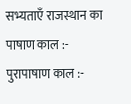सभ्यताएँ राजस्थान का पाषाण काल :-  पुरापाषाण काल :-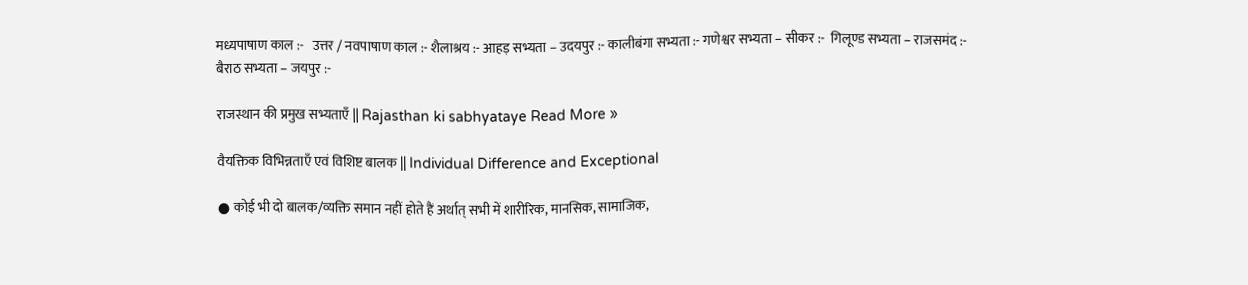मध्यपाषाण काल :-   उत्तर / नवपाषाण काल :- शैलाश्रय :- आहड़ सभ्यता – उदयपुर :- कालीबंगा सभ्यता :- गणेश्वर सभ्यता – सीकर :-  गिलूण्ड सभ्यता – राजसमंद :-  बैराठ सभ्यता – जयपुर :-

राजस्थान की प्रमुख सभ्यताएँ || Rajasthan ki sabhyataye Read More »

वैयक्तिक विभिन्नताएँ एवं विशिष्ट बालक || Individual Difference and Exceptional

● कोई भी दो बालक/व्यक्ति समान नहीं होते हैं अर्थात् सभी में शारीरिक, मानसिक, सामाजिक,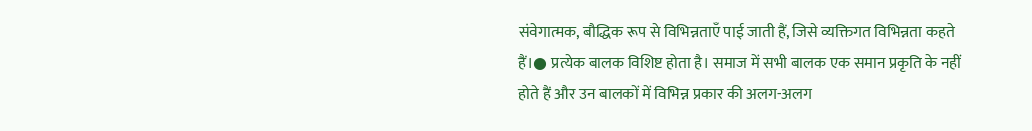संवेगात्मक, बौद्धिक रूप से विभिन्नताएँ पाई जाती हैं, जिसे व्यक्तिगत विभिन्नता कहते हैं।● प्रत्येक बालक विशिष्ट होता है। समाज में सभी बालक एक समान प्रकृति के नहीं होते हैं और उन बालकों में विभिन्न प्रकार की अलग-अलग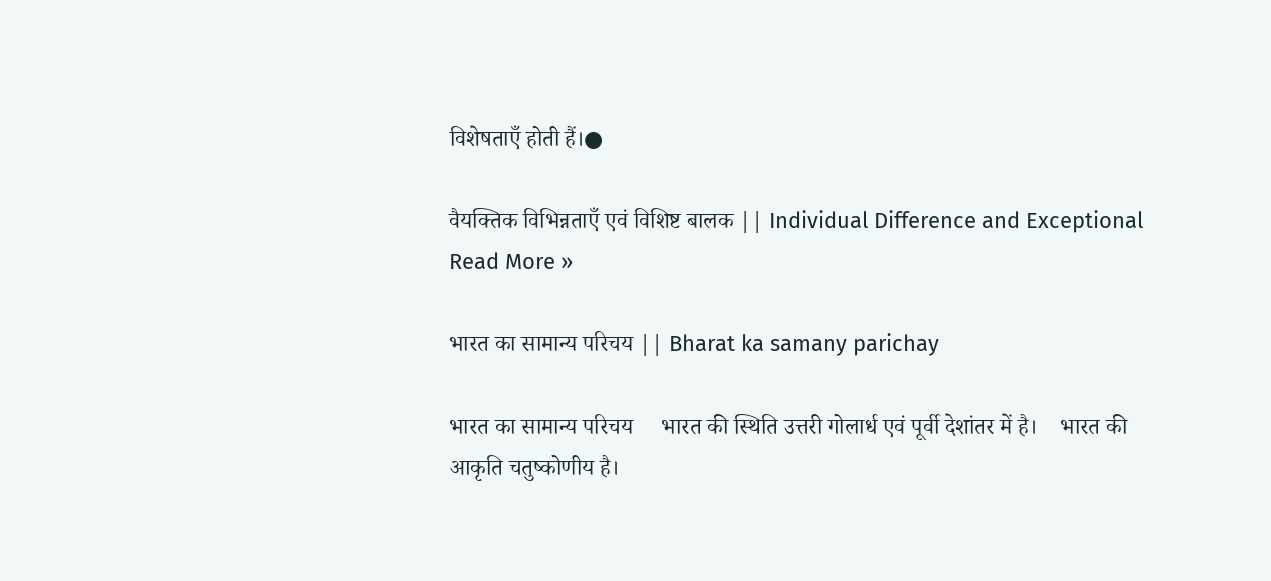विशेषताएँ होती हैं।●

वैयक्तिक विभिन्नताएँ एवं विशिष्ट बालक || Individual Difference and Exceptional Read More »

भारत का सामान्य परिचय || Bharat ka samany parichay

भारत का सामान्य परिचय     भारत की स्थिति उत्तरी गोलार्ध एवं पूर्वी देशांतर में है।    भारत की आकृति चतुष्कोणीय है।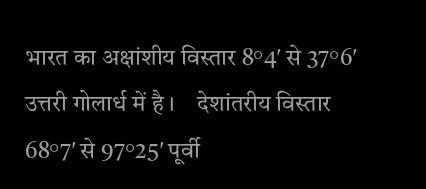भारत का अक्षांशीय विस्तार 8°4′ से 37°6′ उत्तरी गोलार्ध में है ।    देशांतरीय विस्तार 68°7′ से 97°25′ पूर्वी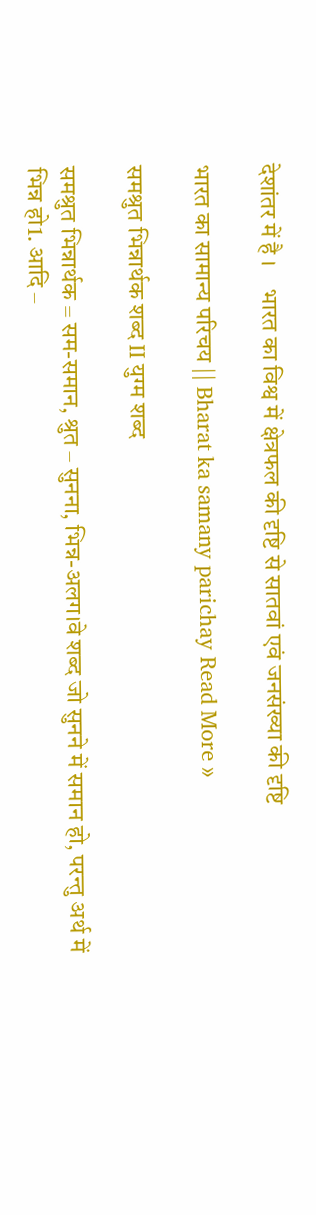देशांतर में है ।    भारत का विश्व में क्षेत्रफल की दृष्टि से सातवां एवं जनसंख्या की दृष्टि

भारत का सामान्य परिचय || Bharat ka samany parichay Read More »

समश्रुत भिन्नार्थक शब्द II युग्म शब्द

समश्रुत भिन्नार्थक = सम-समान, श्रुत – सुनना, भिन्न-अलग।वे शब्द जो सुनने में समान हो, परन्तु अर्थ में भिन्न हो1. आदि –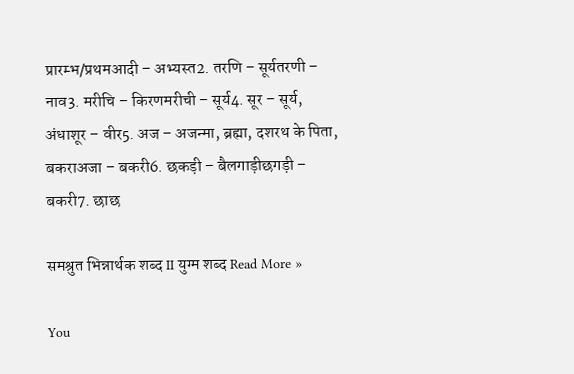प्रारम्भ/प्रथमआदी – अभ्यस्त2. तरणि – सूर्यतरणी – नाव3. मरीचि – किरणमरीची – सूर्य4. सूर – सूर्य, अंधाशूर – वीर5. अज – अजन्मा, ब्रह्मा, दशरथ के पिता, बकराअजा – बकरी6. छकड़ी – बैलगाड़ीछगड़ी – बकरी7. छाछ

समश्रुत भिन्नार्थक शब्द II युग्म शब्द Read More »

You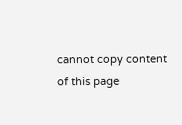cannot copy content of this page